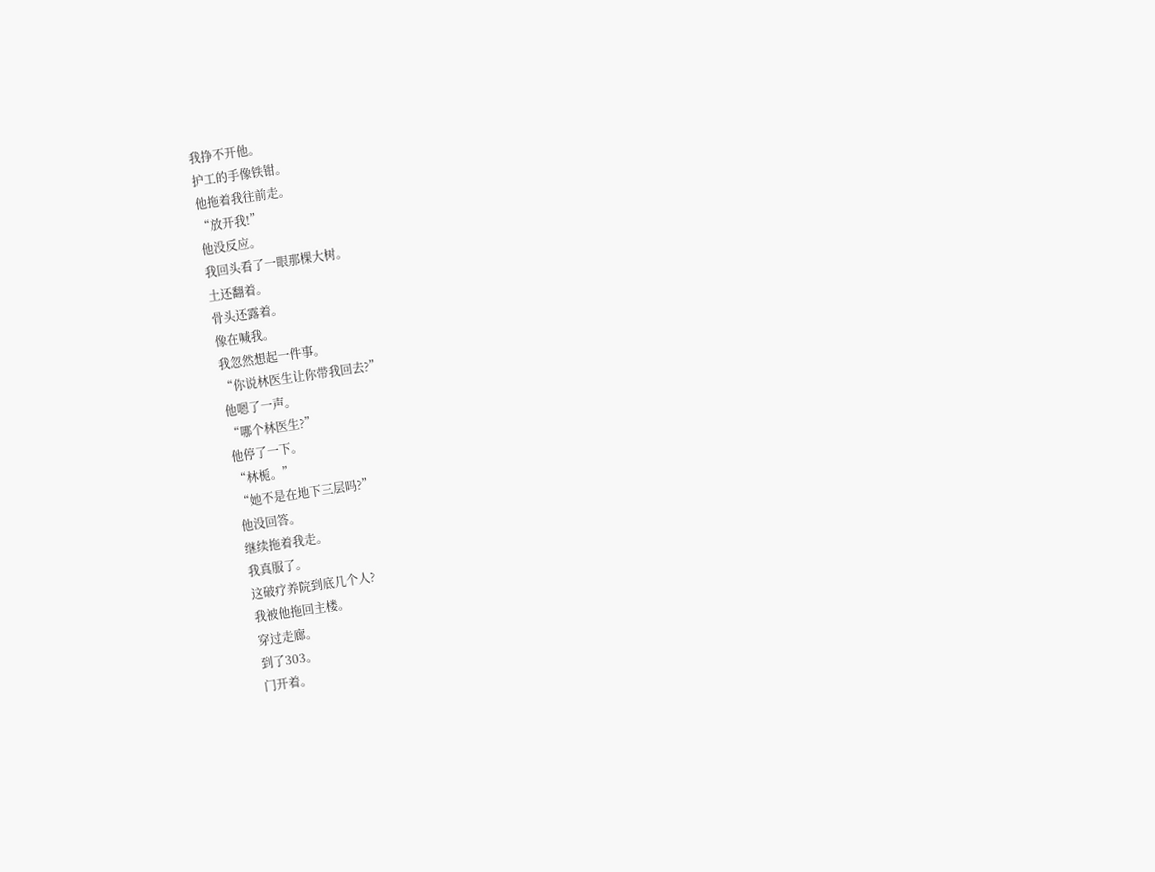我挣不开他。
护工的手像铁钳。
他拖着我往前走。
“放开我!”
他没反应。
我回头看了一眼那棵大树。
土还翻着。
骨头还露着。
像在喊我。
我忽然想起一件事。
“你说林医生让你带我回去?”
他嗯了一声。
“哪个林医生?”
他停了一下。
“林栀。”
“她不是在地下三层吗?”
他没回答。
继续拖着我走。
我真服了。
这破疗养院到底几个人?
我被他拖回主楼。
穿过走廊。
到了303。
门开着。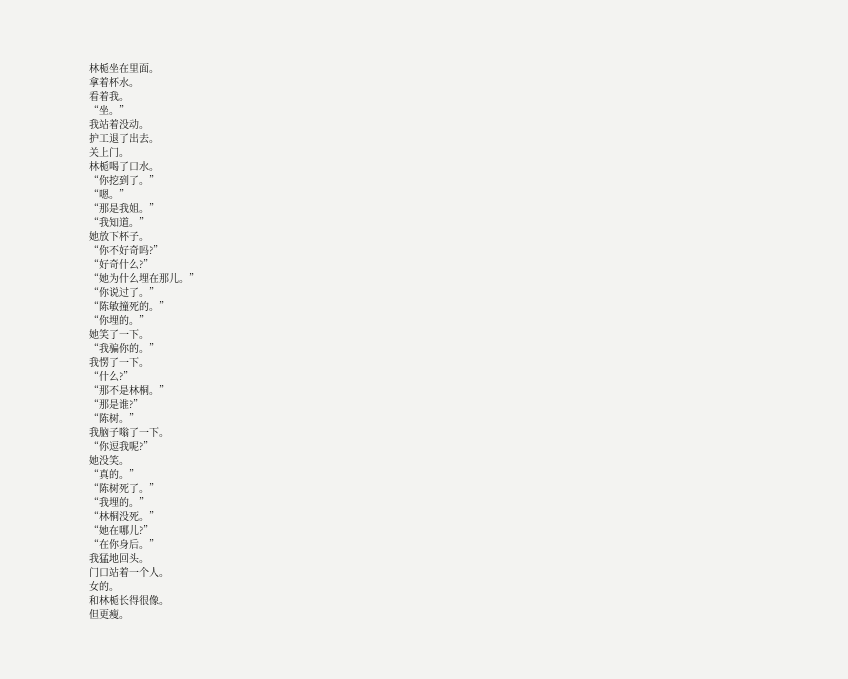林栀坐在里面。
拿着杯水。
看着我。
“坐。”
我站着没动。
护工退了出去。
关上门。
林栀喝了口水。
“你挖到了。”
“嗯。”
“那是我姐。”
“我知道。”
她放下杯子。
“你不好奇吗?”
“好奇什么?”
“她为什么埋在那儿。”
“你说过了。”
“陈敏撞死的。”
“你埋的。”
她笑了一下。
“我骗你的。”
我愣了一下。
“什么?”
“那不是林桐。”
“那是谁?”
“陈树。”
我脑子嗡了一下。
“你逗我呢?”
她没笑。
“真的。”
“陈树死了。”
“我埋的。”
“林桐没死。”
“她在哪儿?”
“在你身后。”
我猛地回头。
门口站着一个人。
女的。
和林栀长得很像。
但更瘦。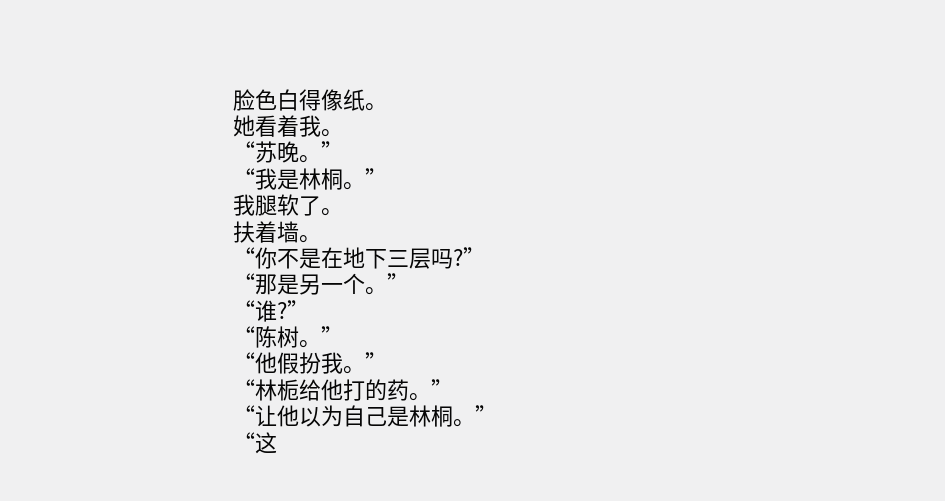脸色白得像纸。
她看着我。
“苏晚。”
“我是林桐。”
我腿软了。
扶着墙。
“你不是在地下三层吗?”
“那是另一个。”
“谁?”
“陈树。”
“他假扮我。”
“林栀给他打的药。”
“让他以为自己是林桐。”
“这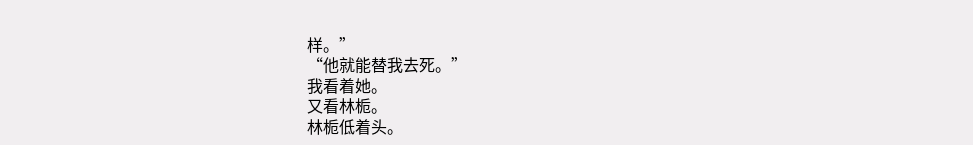样。”
“他就能替我去死。”
我看着她。
又看林栀。
林栀低着头。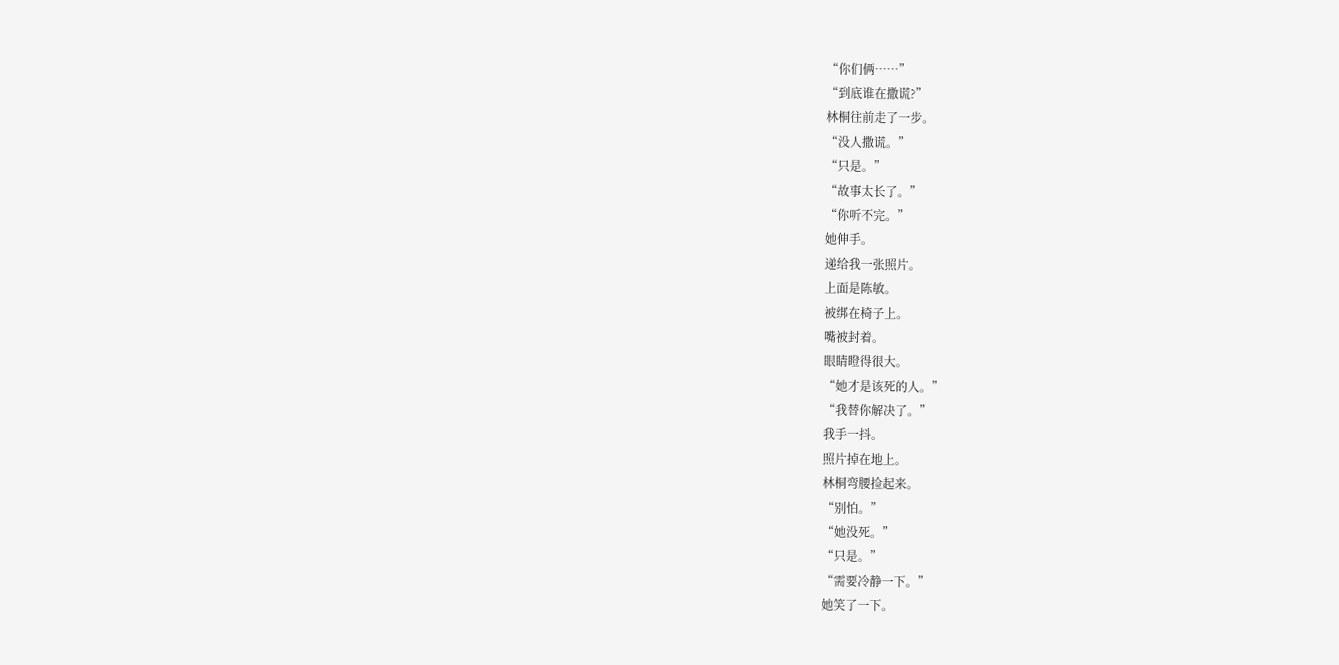“你们俩……”
“到底谁在撒谎?”
林桐往前走了一步。
“没人撒谎。”
“只是。”
“故事太长了。”
“你听不完。”
她伸手。
递给我一张照片。
上面是陈敏。
被绑在椅子上。
嘴被封着。
眼睛瞪得很大。
“她才是该死的人。”
“我替你解决了。”
我手一抖。
照片掉在地上。
林桐弯腰捡起来。
“别怕。”
“她没死。”
“只是。”
“需要冷静一下。”
她笑了一下。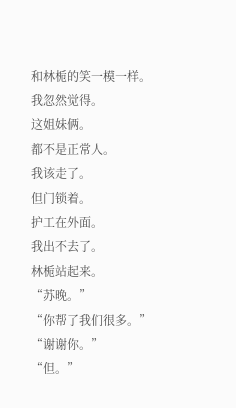和林栀的笑一模一样。
我忽然觉得。
这姐妹俩。
都不是正常人。
我该走了。
但门锁着。
护工在外面。
我出不去了。
林栀站起来。
“苏晚。”
“你帮了我们很多。”
“谢谢你。”
“但。”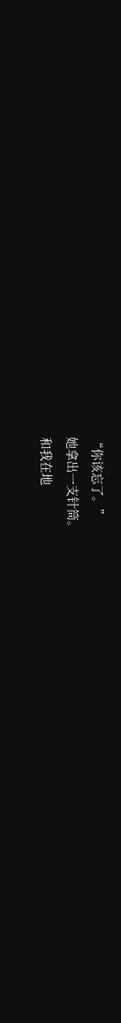“你该忘了。”
她拿出一支针筒。
和我在地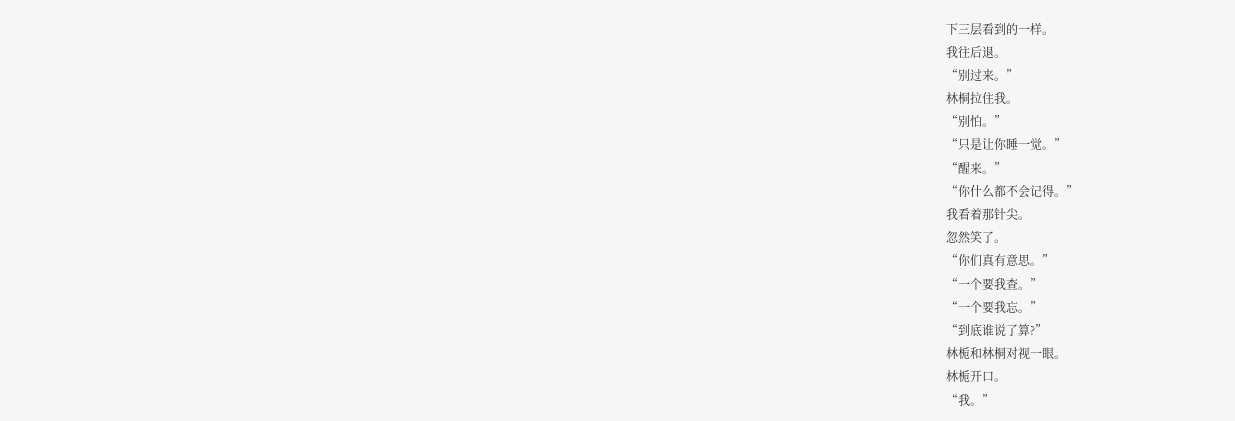下三层看到的一样。
我往后退。
“别过来。”
林桐拉住我。
“别怕。”
“只是让你睡一觉。”
“醒来。”
“你什么都不会记得。”
我看着那针尖。
忽然笑了。
“你们真有意思。”
“一个要我查。”
“一个要我忘。”
“到底谁说了算?”
林栀和林桐对视一眼。
林栀开口。
“我。”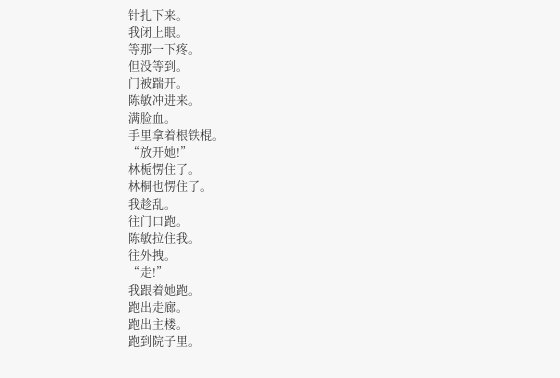针扎下来。
我闭上眼。
等那一下疼。
但没等到。
门被踹开。
陈敏冲进来。
满脸血。
手里拿着根铁棍。
“放开她!”
林栀愣住了。
林桐也愣住了。
我趁乱。
往门口跑。
陈敏拉住我。
往外拽。
“走!”
我跟着她跑。
跑出走廊。
跑出主楼。
跑到院子里。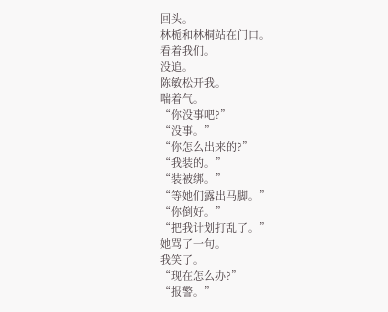回头。
林栀和林桐站在门口。
看着我们。
没追。
陈敏松开我。
喘着气。
“你没事吧?”
“没事。”
“你怎么出来的?”
“我装的。”
“装被绑。”
“等她们露出马脚。”
“你倒好。”
“把我计划打乱了。”
她骂了一句。
我笑了。
“现在怎么办?”
“报警。”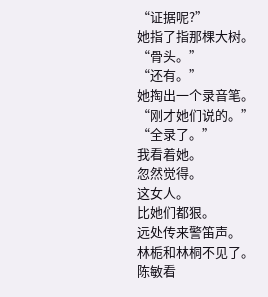“证据呢?”
她指了指那棵大树。
“骨头。”
“还有。”
她掏出一个录音笔。
“刚才她们说的。”
“全录了。”
我看着她。
忽然觉得。
这女人。
比她们都狠。
远处传来警笛声。
林栀和林桐不见了。
陈敏看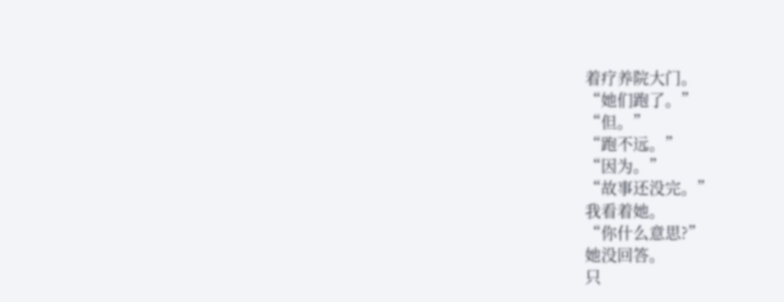着疗养院大门。
“她们跑了。”
“但。”
“跑不远。”
“因为。”
“故事还没完。”
我看着她。
“你什么意思?”
她没回答。
只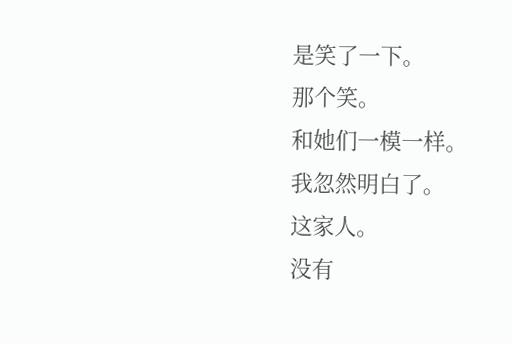是笑了一下。
那个笑。
和她们一模一样。
我忽然明白了。
这家人。
没有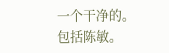一个干净的。
包括陈敏。